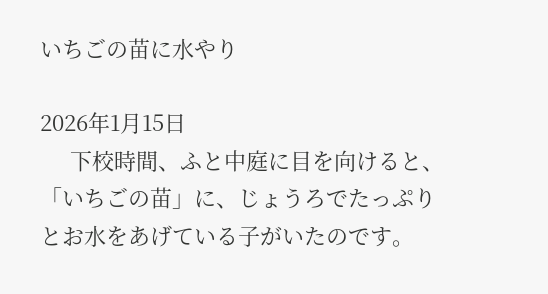いちごの苗に水やり

2026年1月15日
     下校時間、ふと中庭に目を向けると、「いちごの苗」に、じょうろでたっぷりとお水をあげている子がいたのです。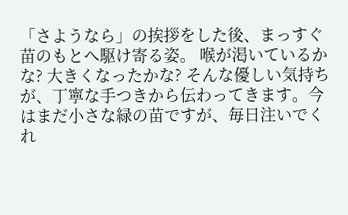「さようなら」の挨拶をした後、まっすぐ苗のもとへ駆け寄る姿。 喉が渇いているかな? 大きくなったかな? そんな優しい気持ちが、丁寧な手つきから伝わってきます。今はまだ小さな緑の苗ですが、毎日注いでくれ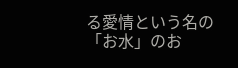る愛情という名の「お水」のお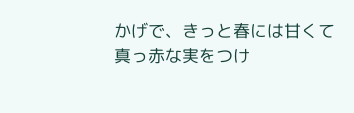かげで、きっと春には甘くて真っ赤な実をつけ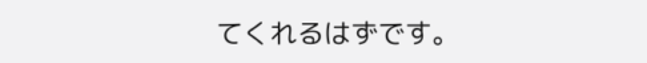てくれるはずです。